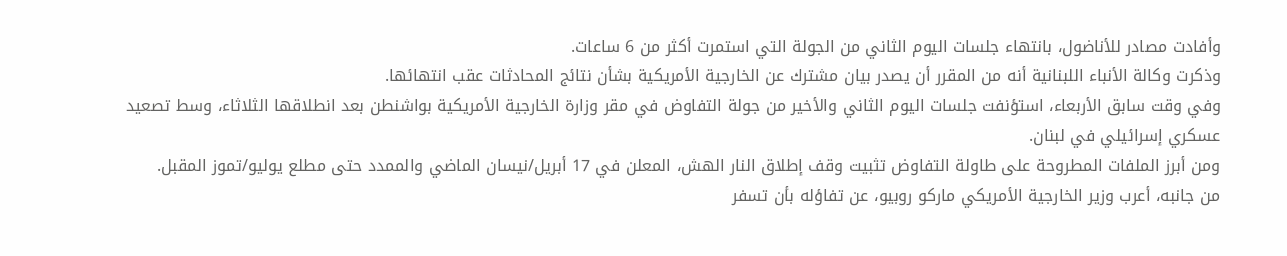وأفادت مصادر للأناضول، بانتهاء جلسات اليوم الثاني من الجولة التي استمرت أكثر من 6 ساعات.
وذكرت وكالة الأنباء اللبنانية أنه من المقرر أن يصدر بيان مشترك عن الخارجية الأمريكية بشأن نتائج المحادثات عقب انتهائها.
وفي وقت سابق الأربعاء، استؤنفت جلسات اليوم الثاني والأخير من جولة التفاوض في مقر وزارة الخارجية الأمريكية بواشنطن بعد انطلاقها الثلاثاء، وسط تصعيد عسكري إسرائيلي في لبنان.
ومن أبرز الملفات المطروحة على طاولة التفاوض تثبيت وقف إطلاق النار الهش، المعلن في 17 أبريل/نيسان الماضي والممدد حتى مطلع يوليو/تموز المقبل.
من جانبه، أعرب وزير الخارجية الأمريكي ماركو روبيو، عن تفاؤله بأن تسفر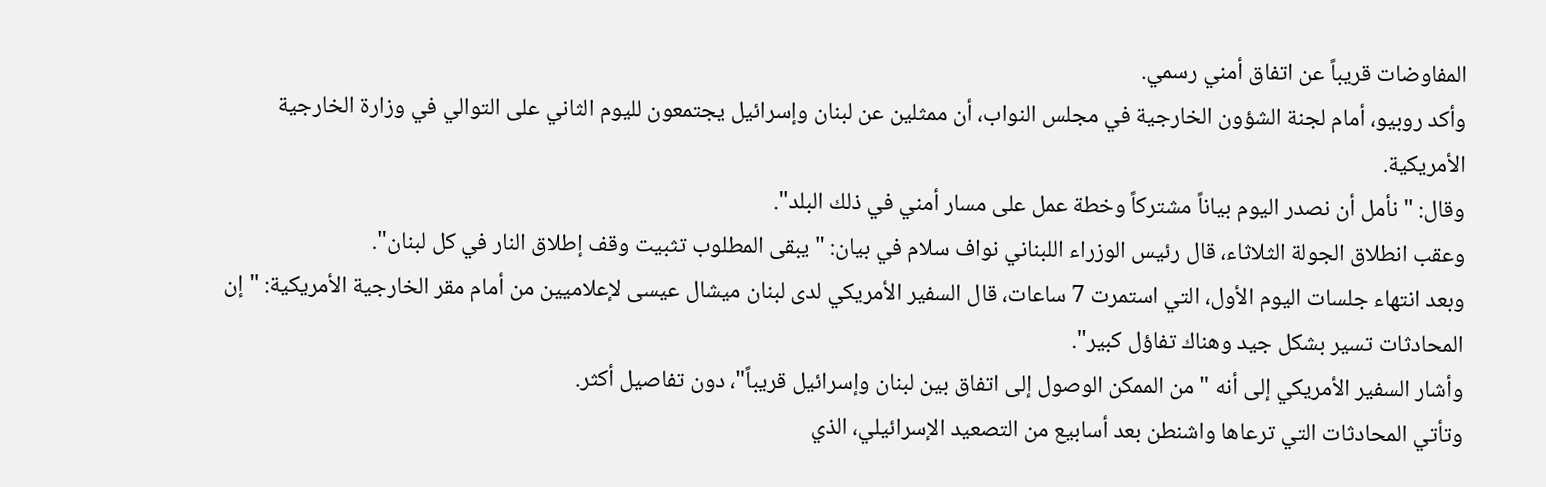المفاوضات قريباً عن اتفاق أمني رسمي.
وأكد روبيو، أمام لجنة الشؤون الخارجية في مجلس النواب، أن ممثلين عن لبنان وإسرائيل يجتمعون لليوم الثاني على التوالي في وزارة الخارجية الأمريكية.
وقال: "نأمل أن نصدر اليوم بياناً مشتركاً وخطة عمل على مسار أمني في ذلك البلد".
وعقب انطلاق الجولة الثلاثاء، قال رئيس الوزراء اللبناني نواف سلام في بيان: "يبقى المطلوب تثبيت وقف إطلاق النار في كل لبنان".
وبعد انتهاء جلسات اليوم الأول، التي استمرت 7 ساعات، قال السفير الأمريكي لدى لبنان ميشال عيسى لإعلاميين من أمام مقر الخارجية الأمريكية: "إن المحادثات تسير بشكل جيد وهناك تفاؤل كبير".
وأشار السفير الأمريكي إلى أنه "من الممكن الوصول إلى اتفاق بين لبنان وإسرائيل قريباً"، دون تفاصيل أكثر.
وتأتي المحادثات التي ترعاها واشنطن بعد أسابيع من التصعيد الإسرائيلي، الذي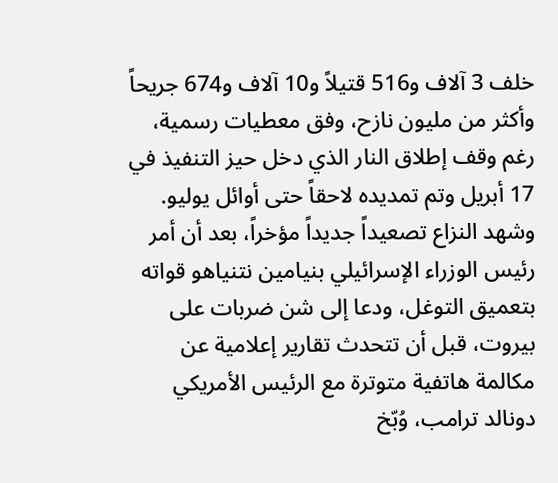خلف 3 آلاف و516 قتيلاً و10 آلاف و674 جريحاً وأكثر من مليون نازح، وفق معطيات رسمية، رغم وقف إطلاق النار الذي دخل حيز التنفيذ في 17 أبريل وتم تمديده لاحقاً حتى أوائل يوليو.
وشهد النزاع تصعيداً جديداً مؤخراً، بعد أن أمر رئيس الوزراء الإسرائيلي بنيامين نتنياهو قواته بتعميق التوغل، ودعا إلى شن ضربات على بيروت، قبل أن تتحدث تقارير إعلامية عن مكالمة هاتفية متوترة مع الرئيس الأمريكي دونالد ترامب، وُبّخ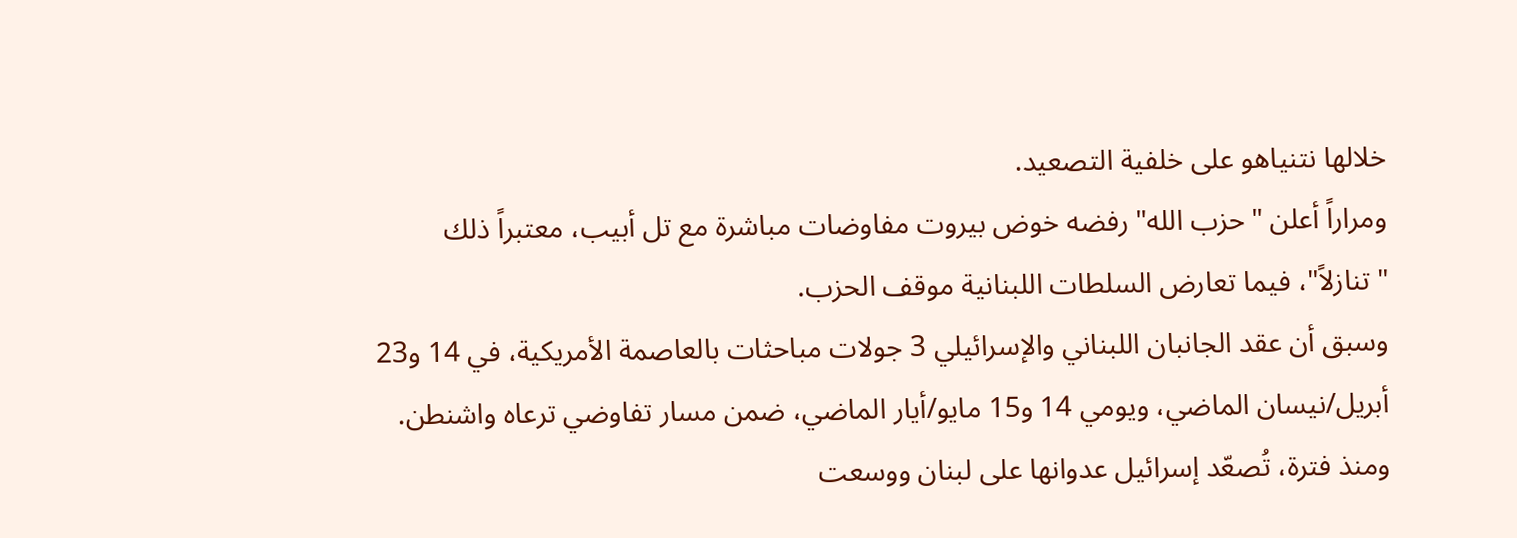خلالها نتنياهو على خلفية التصعيد.
ومراراً أعلن "حزب الله" رفضه خوض بيروت مفاوضات مباشرة مع تل أبيب، معتبراً ذلك "تنازلاً"، فيما تعارض السلطات اللبنانية موقف الحزب.
وسبق أن عقد الجانبان اللبناني والإسرائيلي 3 جولات مباحثات بالعاصمة الأمريكية، في 14 و23 أبريل/نيسان الماضي، ويومي 14 و15 مايو/أيار الماضي، ضمن مسار تفاوضي ترعاه واشنطن.
ومنذ فترة، تُصعّد إسرائيل عدوانها على لبنان ووسعت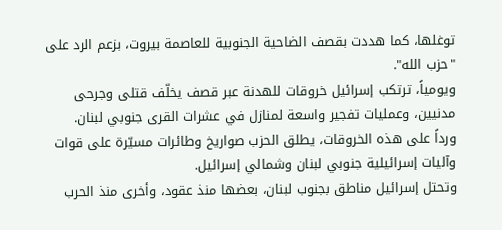توغلها، كما هددت بقصف الضاحية الجنوبية للعاصمة بيروت، بزعم الرد على "حزب الله".
ويومياً، ترتكب إسرائيل خروقات للهدنة عبر قصف يخلّف قتلى وجرحى مدنيين، وعمليات تفجير واسعة لمنازل في عشرات القرى جنوبي لبنان.
ورداً على هذه الخروقات، يطلق الحزب صواريخ وطائرات مسيّرة على قوات وآليات إسرائيلية جنوبي لبنان وشمالي إسرائيل.
وتحتل إسرائيل مناطق بجنوب لبنان، بعضها منذ عقود، وأخرى منذ الحرب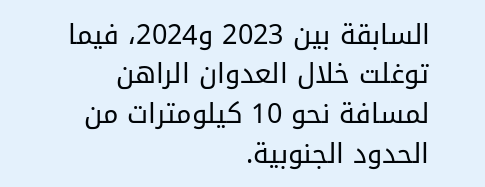السابقة بين 2023 و2024، فيما توغلت خلال العدوان الراهن لمسافة نحو 10 كيلومترات من الحدود الجنوبية.